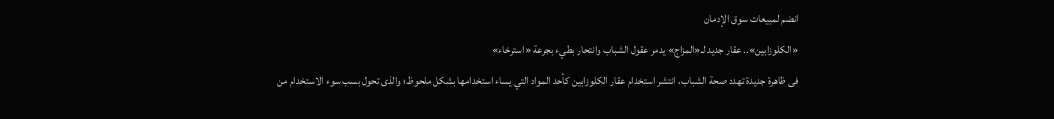انضم لمبيعات سوق الإدمان
«الكلوزابين».. عقار جديد لـ«المزاج» يدمر عقول الشباب وانتحار بطيء بجرعة «استرخاء»
فى ظاهرة جديدة تهدد صحة الشباب، انتشر استخدام عقار الكلوزابين كأحد المواد التي يساء استخدامها بشكل ملحوظ؛ والذى تحول بسب سوء الاستخدام من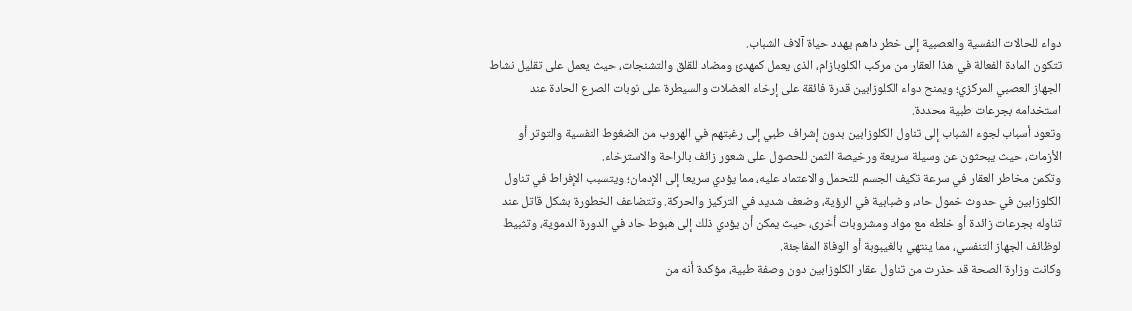دواء للحالات النفسية والعصبية إلى خطر داهم يهدد حياة آلاف الشباب.
تتكون المادة الفعالة في هذا العقار من مركب الكلوبازام، الذى يعمل كمهدئ ومضاد للقلق والتشنجات، حيث يعمل على تقليل نشاط الجهاز العصبي المركزي؛ ويمنح دواء الكلوزابين قدرة فائقة على إرخاء العضلات والسيطرة على نوبات الصرع الحادة عند استخدامه بجرعات طبية محددة.
وتعود أسباب لجوء الشباب إلى تناول الكلوزابين بدون إشراف طبي إلى رغبتهم في الهروب من الضغوط النفسية والتوتر أو الأزمات، حيث يبحثون عن وسيلة سريعة ورخيصة الثمن للحصول على شعور زائف بالراحة والاسترخاء.
وتكمن مخاطر العقار في سرعة تكيف الجسم للتحمل والاعتماد عليه، مما يؤدي سريعا إلى الإدمان؛ ويتسبب الإفراط في تناول الكلوزابين في حدوث خمول حاد، وضبابية في الرؤية، وضعف شديد في التركيز والحركة. وتتضاعف الخطورة بشكل قاتل عند تناوله بجرعات زائدة أو خلطه مع مواد ومشروبات أخرى، حيث يمكن أن يؤدي ذلك إلى هبوط حاد في الدورة الدموية، وتثبيط لوظائف الجهاز التنفسي، مما ينتهي بالغيبوبة أو الوفاة المفاجئة.
وكانت وزارة الصحة قد حذرت من تناول عقار الكلوزابين دون وصفة طبية، مؤكدة أنه من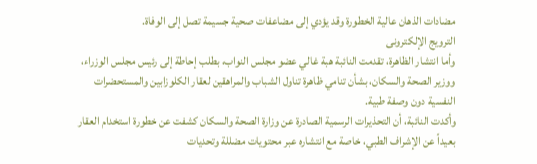مضادات الذهان عالية الخطورة وقد يؤدي إلى مضاعفات صحية جسيمة تصل إلى الوفاة.
الترويج الإلكترونى
وأما انتشار الظاهرة، تقدمت النائبة هبة غالي عضو مجلس النواب، بطلب إحاطة إلى رئيس مجلس الوزراء، ووزير الصحة والسكان، بشأن تنامي ظاهرة تناول الشباب والمراهقين لعقار الكلوزابين والمستحضرات النفسية دون وصفة طبية.
وأكدت النائبة، أن التحذيرات الرسمية الصادرة عن وزارة الصحة والسكان كشفت عن خطورة استخدام العقار بعيداً عن الإشراف الطبي، خاصة مع انتشاره عبر محتويات مضللة وتحديات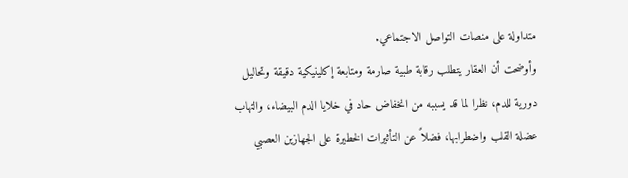متداولة على منصات التواصل الاجتماعي.
وأوضحت أن العقار يتطلب رقابة طبية صارمة ومتابعة إكلينيكية دقيقة وتحاليل دورية للدم، نظرا لما قد يسببه من انخفاض حاد في خلايا الدم البيضاء، والتهاب عضلة القلب واضطرابها، فضلاً عن التأثيرات الخطيرة على الجهازين العصبي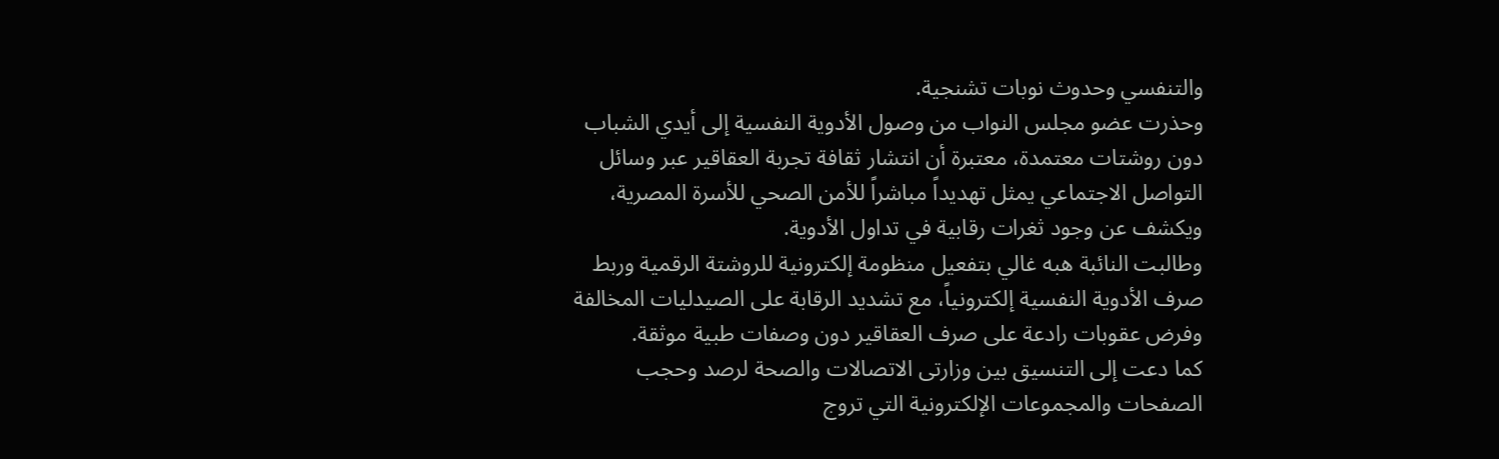والتنفسي وحدوث نوبات تشنجية.
وحذرت عضو مجلس النواب من وصول الأدوية النفسية إلى أيدي الشباب دون روشتات معتمدة، معتبرة أن انتشار ثقافة تجربة العقاقير عبر وسائل التواصل الاجتماعي يمثل تهديداً مباشراً للأمن الصحي للأسرة المصرية، ويكشف عن وجود ثغرات رقابية في تداول الأدوية.
وطالبت النائبة هبه غالي بتفعيل منظومة إلكترونية للروشتة الرقمية وربط صرف الأدوية النفسية إلكترونياً، مع تشديد الرقابة على الصيدليات المخالفة وفرض عقوبات رادعة على صرف العقاقير دون وصفات طبية موثقة.
كما دعت إلى التنسيق بين وزارتى الاتصالات والصحة لرصد وحجب الصفحات والمجموعات الإلكترونية التي تروج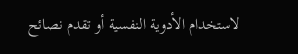لاستخدام الأدوية النفسية أو تقدم نصائح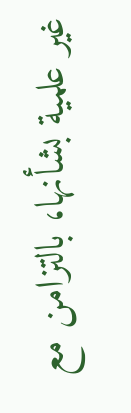غير علمية بشأنها، بالتزامن مع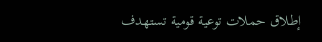إطلاق حملات توعية قومية تستهدف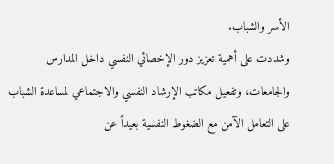الأسر والشباب.
وشددت على أهمية تعزيز دور الإخصائي النفسي داخل المدارس والجامعات، وتفعيل مكاتب الإرشاد النفسي والاجتماعي لمساعدة الشباب على التعامل الآمن مع الضغوط النفسية بعيداً عن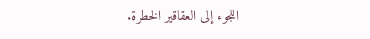اللجوء إلى العقاقير الخطرة.